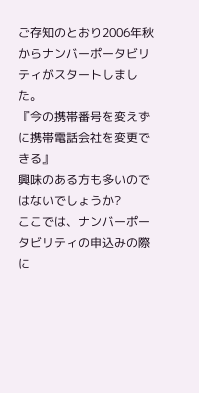ご存知のとおり2006年秋からナンバーポータビリティがスタートしました。
『今の携帯番号を変えずに携帯電話会社を変更できる』
興味のある方も多いのではないでしょうか?
ここでは、ナンバーポータビリティの申込みの際に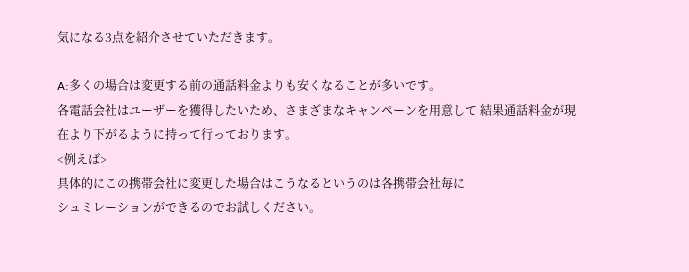気になる3点を紹介させていただきます。

A:多くの場合は変更する前の通話料金よりも安くなることが多いです。
各電話会社はユーザーを獲得したいため、さまざまなキャンペーンを用意して 結果通話料金が現在より下がるように持って行っております。
<例えば>
具体的にこの携帯会社に変更した場合はこうなるというのは各携帯会社毎に
シュミレーションができるのでお試しください。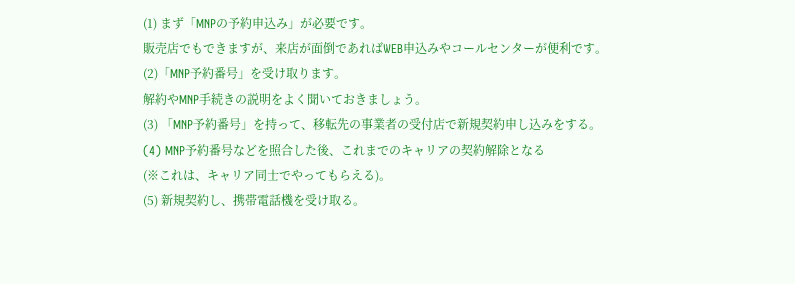(1) まず「MNPの予約申込み」が必要です。
販売店でもできますが、来店が面倒であればWEB申込みやコールセンターが便利です。
(2)「MNP予約番号」を受け取ります。
解約やMNP手続きの説明をよく聞いておきましょう。
(3) 「MNP予約番号」を持って、移転先の事業者の受付店で新規契約申し込みをする。
(4) MNP予約番号などを照合した後、これまでのキャリアの契約解除となる
(※これは、キャリア同士でやってもらえる)。
(5) 新規契約し、携帯電話機を受け取る。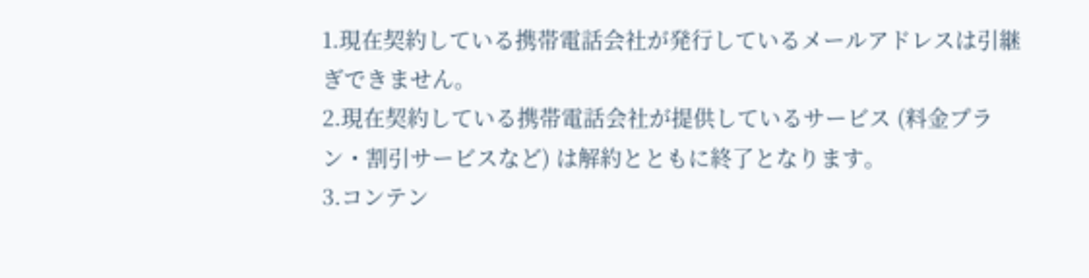1.現在契約している携帯電話会社が発行しているメールアドレスは引継ぎできません。
2.現在契約している携帯電話会社が提供しているサービス (料金プラン・割引サービスなど) は解約とともに終了となります。
3.コンテン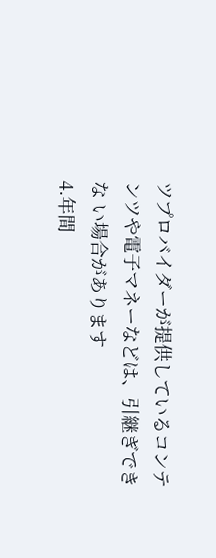ツプロバイダーが提供しているコンテンツや電子マネーなどは、引継ぎできな い場合があります
4.年間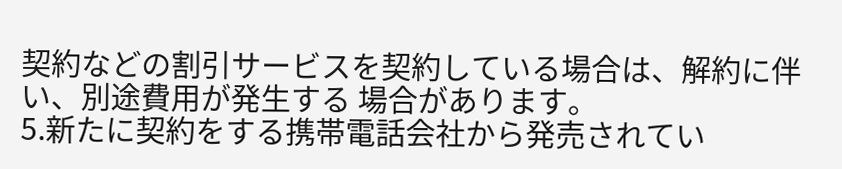契約などの割引サービスを契約している場合は、解約に伴い、別途費用が発生する 場合があります。
5.新たに契約をする携帯電話会社から発売されてい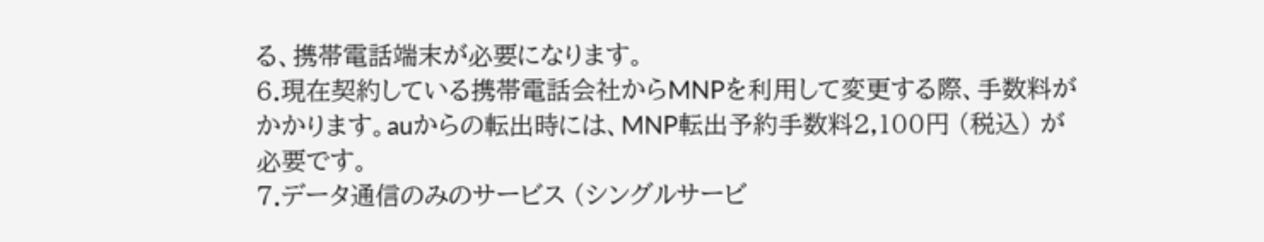る、携帯電話端末が必要になります。
6.現在契約している携帯電話会社からMNPを利用して変更する際、手数料がかかります。auからの転出時には、MNP転出予約手数料2,100円 (税込) が必要です。
7.データ通信のみのサービス (シングルサービ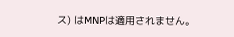ス) はMNPは適用されません。